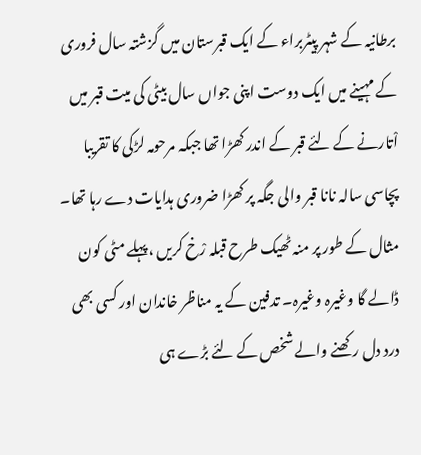برطانیہ کے شہر پیٹربراء کے ایک قبرستان میں گزشتہ سال فروری کے مہینے میں ایک دوست اپنی جواں سال بیٹی کی میت قبر میں اْتارنے کے لئے قبر کے اندر کھڑا تھا جبکہ مرحومہ لڑکی کا تقریبا پچاسی سالہ نانا قبر والی جگہ پر کھڑا ضروری ہدایات دے رہا تھا۔ مثال کے طور پر منہ ٹھیک طرح قبلہ رْخ کریں ،پہلے مٹی کون ڈالے گا وغیرہ وغیرہ۔ تدفین کے یہ مناظر خاندان اور کسی بھی درد دل رکھنے والے شخص کے لئے بڑے ہی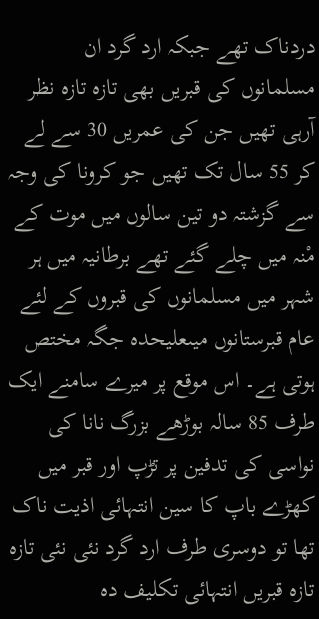دردناک تھے جبکہ ارد گرد ان مسلمانوں کی قبریں بھی تازہ تازہ نظر آرہی تھیں جن کی عمریں 30 سے لے کر 55 سال تک تھیں جو کرونا کی وجہ سے گزشتہ دو تین سالوں میں موت کے مْنہ میں چلے گئے تھے برطانیہ میں ہر شہر میں مسلمانوں کی قبروں کے لئے عام قبرستانوں میںعلیحدہ جگہ مختص ہوتی ہے۔ اس موقع پر میرے سامنے ایک طرف 85 سالہ بوڑھے بزرگ نانا کی نواسی کی تدفین پر تڑپ اور قبر میں کھڑے باپ کا سین انتہائی اذیت ناک تھا تو دوسری طرف ارد گرد نئی نئی تازہ تازہ قبریں انتہائی تکلیف دہ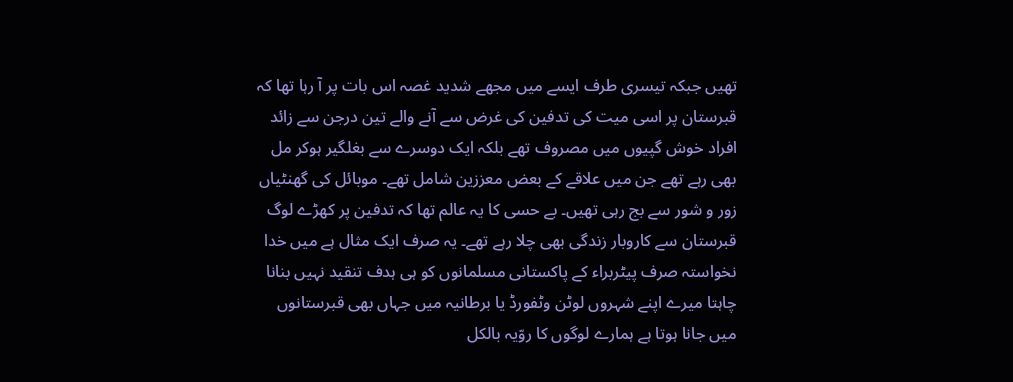تھیں جبکہ تیسری طرف ایسے میں مجھے شدید غصہ اس بات پر آ رہا تھا کہ قبرستان پر اسی میت کی تدفین کی غرض سے آنے والے تین درجن سے زائد افراد خوش گپیوں میں مصروف تھے بلکہ ایک دوسرے سے بغلگیر ہوکر مل بھی رہے تھے جن میں علاقے کے بعض معززین شامل تھے۔ موبائل کی گھنٹیاں زور و شور سے بج رہی تھیں۔ بے حسی کا یہ عالم تھا کہ تدفین پر کھڑے لوگ قبرستان سے کاروبار زندگی بھی چلا رہے تھے۔ یہ صرف ایک مثال ہے میں خدا نخواستہ صرف پیٹربراء کے پاکستانی مسلمانوں کو ہی ہدف تنقید نہیں بنانا چاہتا میرے اپنے شہروں لوٹن وٹفورڈ یا برطانیہ میں جہاں بھی قبرستانوں میں جانا ہوتا ہے ہمارے لوگوں کا روّیہ بالکل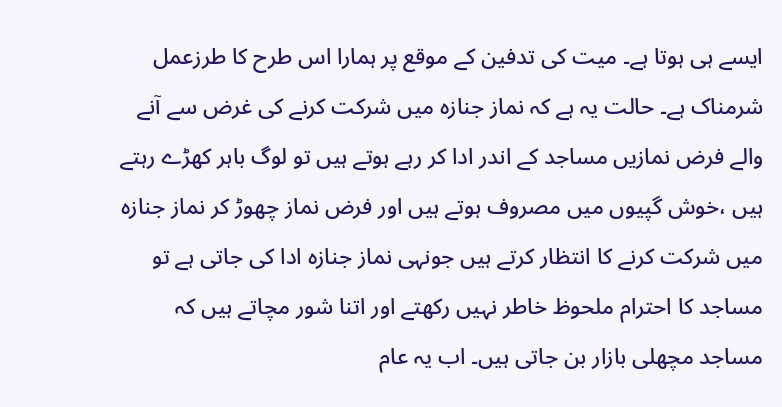ایسے ہی ہوتا ہے۔ میت کی تدفین کے موقع پر ہمارا اس طرح کا طرزعمل شرمناک ہے۔ حالت یہ ہے کہ نماز جنازہ میں شرکت کرنے کی غرض سے آنے والے فرض نمازیں مساجد کے اندر ادا کر رہے ہوتے ہیں تو لوگ باہر کھڑے رہتے ہیں ،خوش گپیوں میں مصروف ہوتے ہیں اور فرض نماز چھوڑ کر نماز جنازہ میں شرکت کرنے کا انتظار کرتے ہیں جونہی نماز جنازہ ادا کی جاتی ہے تو مساجد کا احترام ملحوظ خاطر نہیں رکھتے اور اتنا شور مچاتے ہیں کہ مساجد مچھلی بازار بن جاتی ہیں۔ اب یہ عام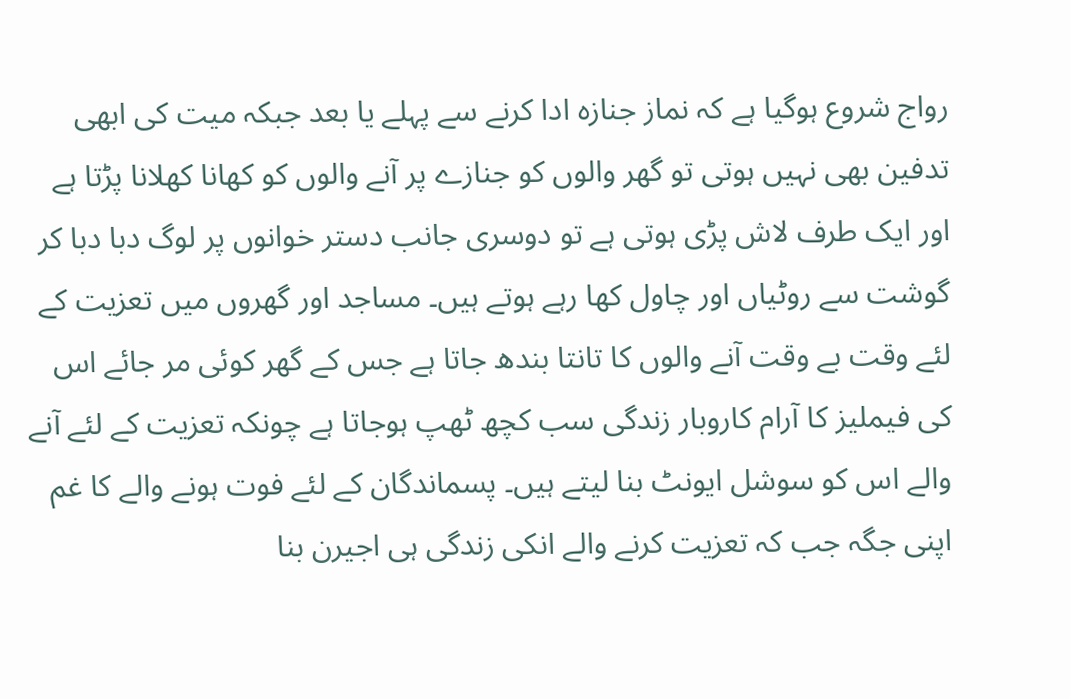رواج شروع ہوگیا ہے کہ نماز جنازہ ادا کرنے سے پہلے یا بعد جبکہ میت کی ابھی تدفین بھی نہیں ہوتی تو گھر والوں کو جنازے پر آنے والوں کو کھانا کھلانا پڑتا ہے اور ایک طرف لاش پڑی ہوتی ہے تو دوسری جانب دستر خوانوں پر لوگ دبا دبا کر گوشت سے روٹیاں اور چاول کھا رہے ہوتے ہیں۔ مساجد اور گھروں میں تعزیت کے لئے وقت بے وقت آنے والوں کا تانتا بندھ جاتا ہے جس کے گھر کوئی مر جائے اس کی فیملیز کا آرام کاروبار زندگی سب کچھ ٹھپ ہوجاتا ہے چونکہ تعزیت کے لئے آنے والے اس کو سوشل ایونٹ بنا لیتے ہیں۔ پسماندگان کے لئے فوت ہونے والے کا غم اپنی جگہ جب کہ تعزیت کرنے والے انکی زندگی ہی اجیرن بنا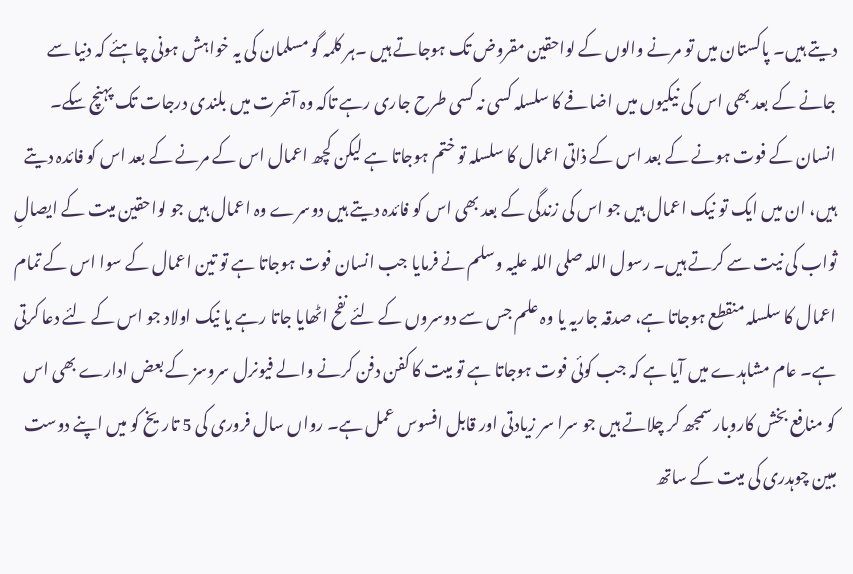دیتے ہیں۔ پاکستان میں تو مرنے والوں کے لواحقین مقروض تک ہوجاتے ہیں ۔ہر کلمہ گو مسلمان کی یہ خواہش ہونی چاہئے کہ دنیا سے جانے کے بعد بھی اس کی نیکیوں میں اضافے کا سلسلہ کسی نہ کسی طرح جاری رہے تاکہ وہ آخرت میں بلندی درجات تک پہنچ سکے۔ انسان کے فوت ہونے کے بعد اس کے ذاتی اعمال کا سلسلہ تو ختم ہوجاتا ہے لیکن کچھ اعمال اس کے مرنے کے بعد اس کو فائدہ دیتے ہیں، ان میں ایک تو نیک اعمال ہیں جو اس کی زندگی کے بعد بھی اس کو فائدہ دیتے ہیں دوسرے وہ اعمال ہیں جو لواحقین میت کے ایصالِ ثواب کی نیت سے کرتے ہیں۔ رسول اللہ صلی اللہ علیہ وسلم نے فرمایا جب انسان فوت ہوجاتا ہے تو تین اعمال کے سوا اس کے تمام اعمال کا سلسلہ منقطع ہوجاتا ہے، صدقہ جاریہ یا وہ علم جس سے دوسروں کے لئے نفح اٹھایا جاتا رہے یا نیک اولاد جو اس کے لئے دعا کرتی ہے۔ عام مشاہدے میں آیا ہے کہ جب کوئی فوت ہوجاتا ہے تو میت کا کفن دفن کرنے والے فیونرل سروسز کے بعض ادارے بھی اس کو منافع بخش کاروبار سمجھ کر چلاتے ہیں جو سرا سر زیادتی اور قابل افسوس عمل ہے۔ رواں سال فروری کی 5 تاریخ کو میں اپنے دوست مبین چوہدری کی میت کے ساتھ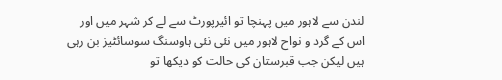لندن سے لاہور میں پہنچا تو ائیرپورٹ سے لے کر شہر میں اور اس کے گرد و نواح لاہور میں نئی نئی ہاوسنگ سوسائٹیز بن رہی ہیں لیکن جب قبرستان کی حالت کو دیکھا تو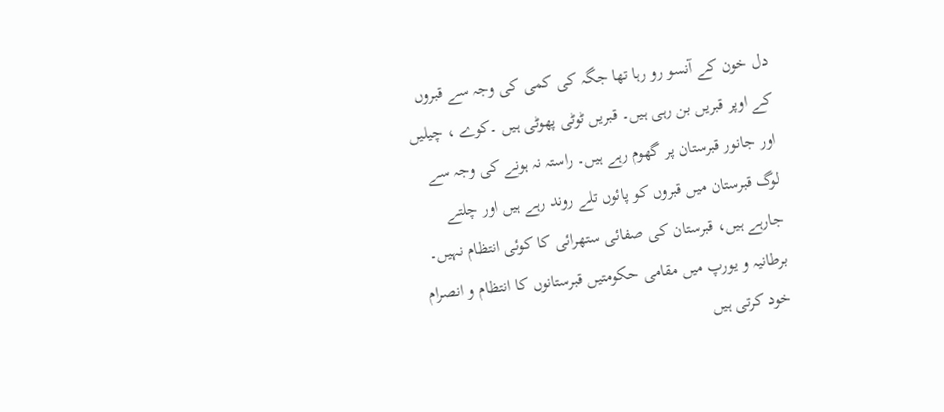دل خون کے آنسو رو رہا تھا جگہ کی کمی کی وجہ سے قبروں کے اوپر قبریں بن رہی ہیں۔ قبریں ٹوٹی پھوٹی ہیں ۔کوے ، چیلیں اور جانور قبرستان پر گھوم رہے ہیں۔ راستہ نہ ہونے کی وجہ سے لوگ قبرستان میں قبروں کو پائوں تلے روند رہے ہیں اور چلتے جارہے ہیں، قبرستان کی صفائی ستھرائی کا کوئی انتظام نہیں۔ برطانیہ و یورپ میں مقامی حکومتیں قبرستانوں کا انتظام و انصرام خود کرتی ہیں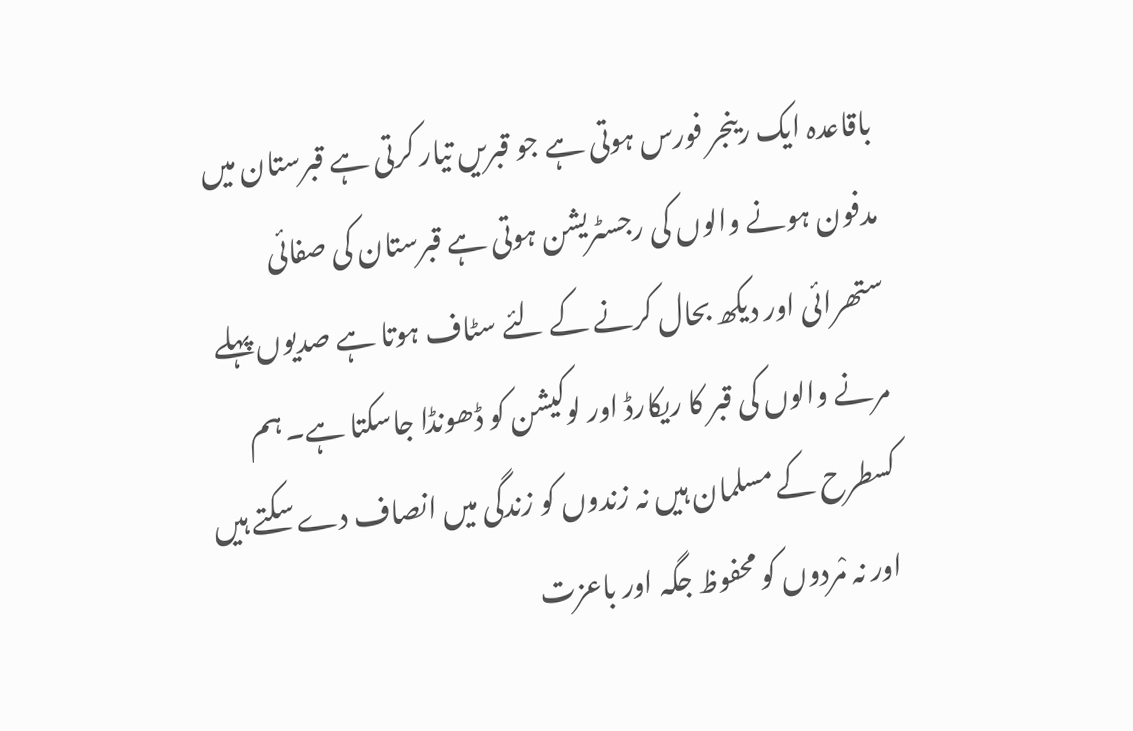باقاعدہ ایک رینجر فورس ہوتی ہے جو قبریں تیار کرتی ہے قبرستان میں مدفون ہونے والوں کی رجسٹریشن ہوتی ہے قبرستان کی صفائی ستھرائی اور دیکھ بحال کرنے کے لئے سٹاف ہوتا ہے صدیوں پہلے مرنے والوں کی قبر کا ریکارڈ اور لوکیشن کو ڈھونڈا جاسکتا ہے۔ ہم کسطرح کے مسلمان ہیں نہ زندوں کو زندگی میں انصاف دے سکتے ہیں اور نہ مْردوں کو محفوظ جگہ اور باعزت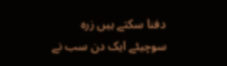دفنا سکتے ہیں زرہ سوچیئے ایک دن سب نے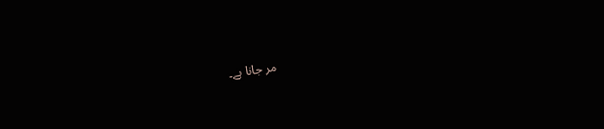مر جانا ہے۔